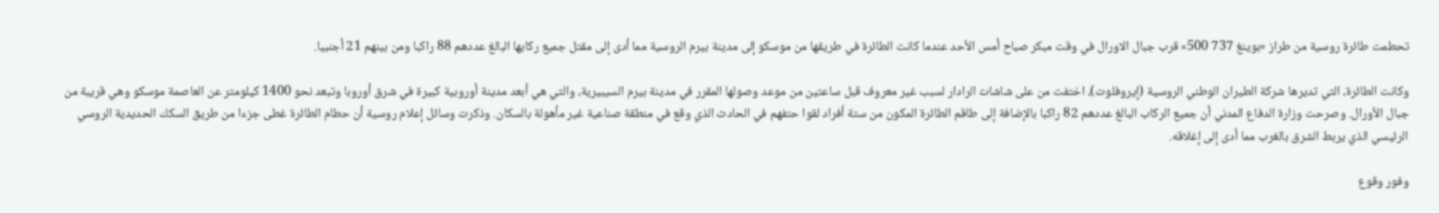تحطمت طائرة روسية من طراز «بوينغ 737 500» قرب جبال الاورال في وقت مبكر صباح أمس الأحد عندما كانت الطائرة في طريقها من موسكو إلى مدينة بيرم الروسية مما أدى إلى مقتل جميع ركابها البالغ عددهم 88 راكبا ومن بينهم 21 أجنبيا.

وكانت الطائرة، التي تديرها شركة الطيران الوطني الروسية (إيروفلوت)، اختفت من على شاشات الرادار لسبب غير معروف قبل ساعتين من موعد وصولها المقرر في مدينة بيرم السيبيرية، والتي هي أبعد مدينة أوروبية كبيرة في شرق أوروبا وتبعد نحو 1400 كيلومتر عن العاصمة موسكو وهي قريبة من جبال الأورال. وصرحت وزارة الدفاع المدني أن جميع الركاب البالغ عددهم 82 راكبا بالإضافة إلى طاقم الطائرة المكون من ستة أفراد لقوا حتفهم في الحادث الذي وقع في منطقة صناعية غير مأهولة بالسكان. وذكرت وسائل إعلام روسية أن حطام الطائرة غطى جزءا من طريق السكك الحديدية الروسي الرئيسي الذي يربط الشرق بالغرب مما أدى إلى إغلاقه.

وفور وقوع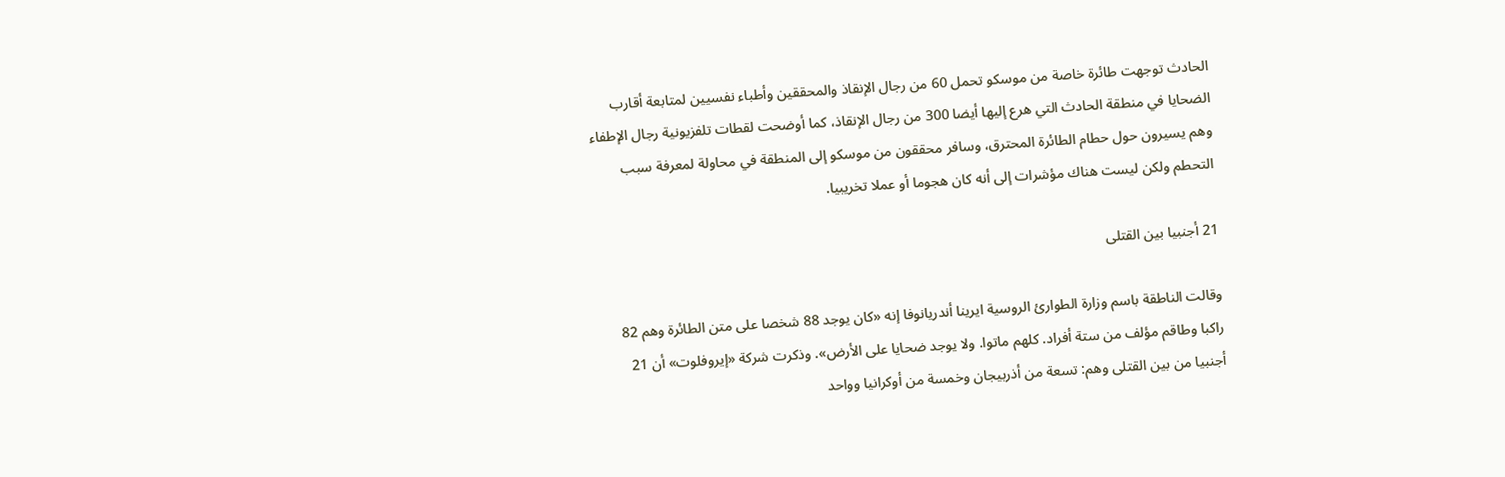الحادث توجهت طائرة خاصة من موسكو تحمل 60 من رجال الإنقاذ والمحققين وأطباء نفسيين لمتابعة أقارب الضحايا في منطقة الحادث التي هرع إليها أيضا 300 من رجال الإنقاذ، كما أوضحت لقطات تلفزيونية رجال الإطفاء وهم يسيرون حول حطام الطائرة المحترق، وسافر محققون من موسكو إلى المنطقة في محاولة لمعرفة سبب التحطم ولكن ليست هناك مؤشرات إلى أنه كان هجوما أو عملا تخريبيا.

21 أجنبيا بين القتلى

وقالت الناطقة باسم وزارة الطوارئ الروسية ايرينا أندريانوفا إنه «كان يوجد 88 شخصا على متن الطائرة وهم 82 راكبا وطاقم مؤلف من ستة أفراد. كلهم ماتوا. ولا يوجد ضحايا على الأرض». وذكرت شركة «إيروفلوت» أن 21 أجنبيا من بين القتلى وهم: تسعة من أذربيجان وخمسة من أوكرانيا وواحد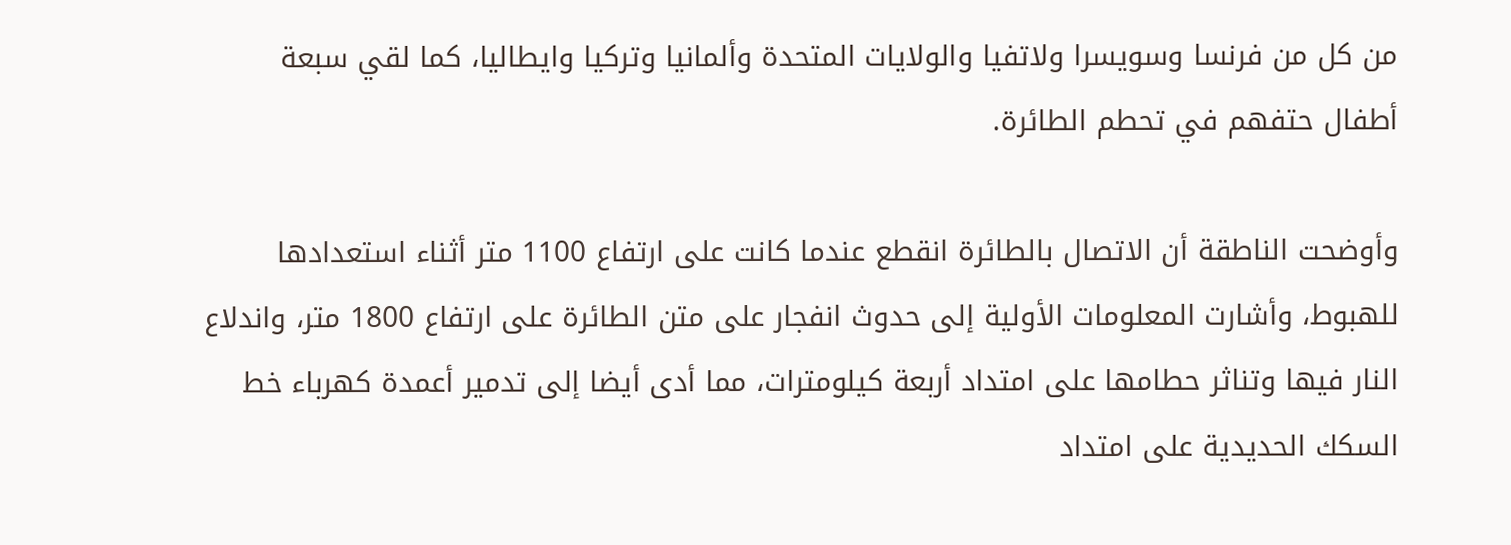من كل من فرنسا وسويسرا ولاتفيا والولايات المتحدة وألمانيا وتركيا وايطاليا، كما لقي سبعة أطفال حتفهم في تحطم الطائرة.

وأوضحت الناطقة أن الاتصال بالطائرة انقطع عندما كانت على ارتفاع 1100 متر أثناء استعدادها للهبوط، وأشارت المعلومات الأولية إلى حدوث انفجار على متن الطائرة على ارتفاع 1800 متر، واندلاع النار فيها وتناثر حطامها على امتداد أربعة كيلومترات، مما أدى أيضا إلى تدمير أعمدة كهرباء خط السكك الحديدية على امتداد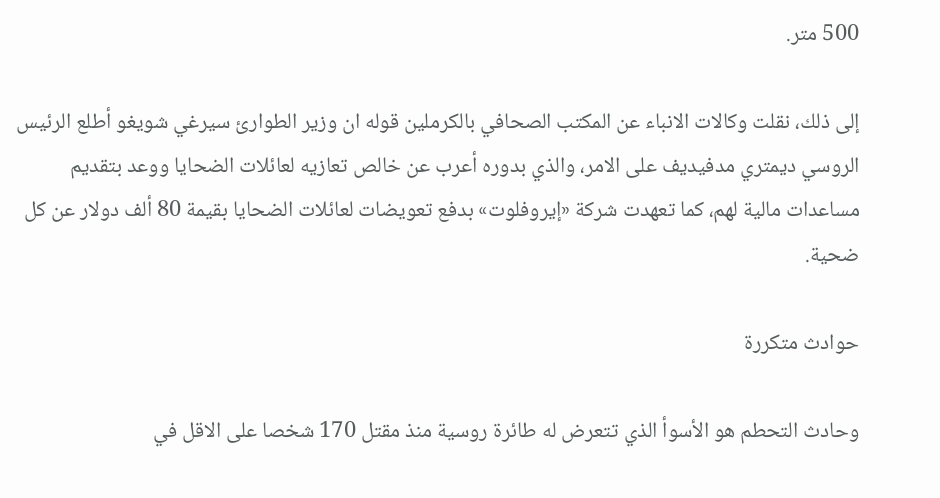500 متر.

إلى ذلك، نقلت وكالات الانباء عن المكتب الصحافي بالكرملين قوله ان وزير الطوارئ سيرغي شويغو أطلع الرئيس الروسي ديمتري مدفيديف على الامر، والذي بدوره أعرب عن خالص تعازيه لعائلات الضحايا ووعد بتقديم مساعدات مالية لهم، كما تعهدت شركة «إيروفلوت» بدفع تعويضات لعائلات الضحايا بقيمة 80 ألف دولار عن كل ضحية.

حوادث متكررة

وحادث التحطم هو الأسوأ الذي تتعرض له طائرة روسية منذ مقتل 170 شخصا على الاقل في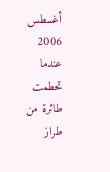أغسطس 2006 عندما تحطمت طائرة من طراز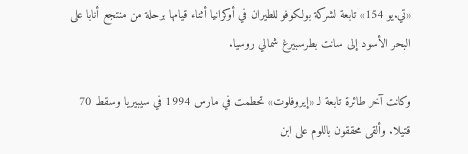«تي.يو 154» تابعة لشركة بولكوفو للطيران في أوكرانيا أثناء قيامها برحلة من منتجع أنابا على البحر الأسود إلى سانت بطرسبيرغ شمالي روسيا.

وكانت آخر طائرة تابعة لـ «إيروفلوت» تحطمت في مارس 1994 في سيبيريا وسقط 70 قتيلا. وألقى محققون باللوم على ابن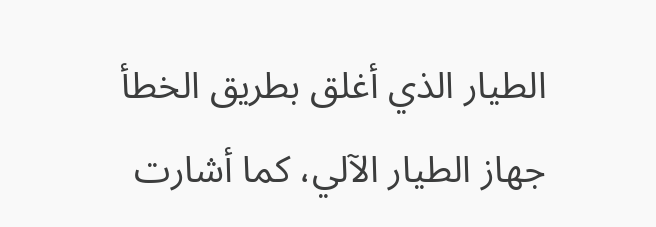الطيار الذي أغلق بطريق الخطأ جهاز الطيار الآلي، كما أشارت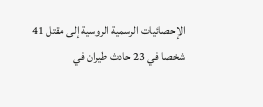الإحصائيات الرسمية الروسية إلى مقتل 41 شخصا في 23 حادث طيران في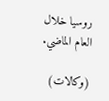روسيا خلال العام الماضي.

(وكالات)